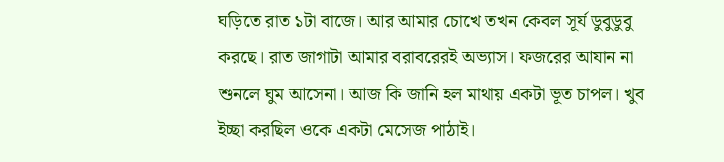ঘড়িতে রাত ১টা বাজে। আর আমার চোখে তখন কেবল সূর্য ডুবুডুবু করছে। রাত জাগাটা আমার বরাবরেরই অভ্যাস। ফজরের আযান না শুনলে ঘুম আসেনা। আজ কি জানি হল মাথায় একটা ভূত চাপল। খুব ইচ্ছা করছিল ওকে একটা মেসেজ পাঠাই।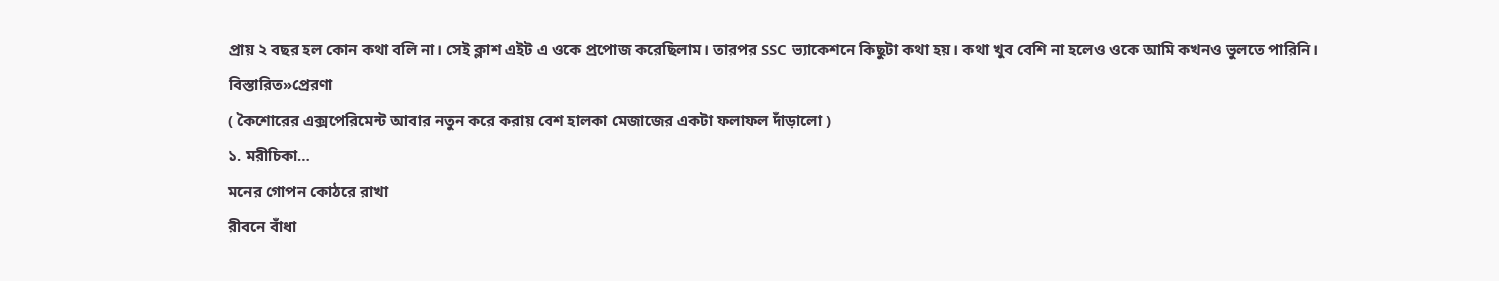প্রায় ২ বছর হল কোন কথা বলি না। সেই ক্লাশ এইট এ ওকে প্রপোজ করেছিলাম। তারপর SSC ভ্যাকেশনে কিছুটা কথা হয়। কথা খুব বেশি না হলেও ওকে আমি কখনও ভুলতে পারিনি।
বিস্তারিত»প্রেরণা
( কৈশোরের এক্সপেরিমেন্ট আবার নতুন করে করায় বেশ হালকা মেজাজের একটা ফলাফল দাঁড়ালো )
১. মরীচিকা…
মনের গোপন কোঠরে রাখা
রীবনে বাঁধা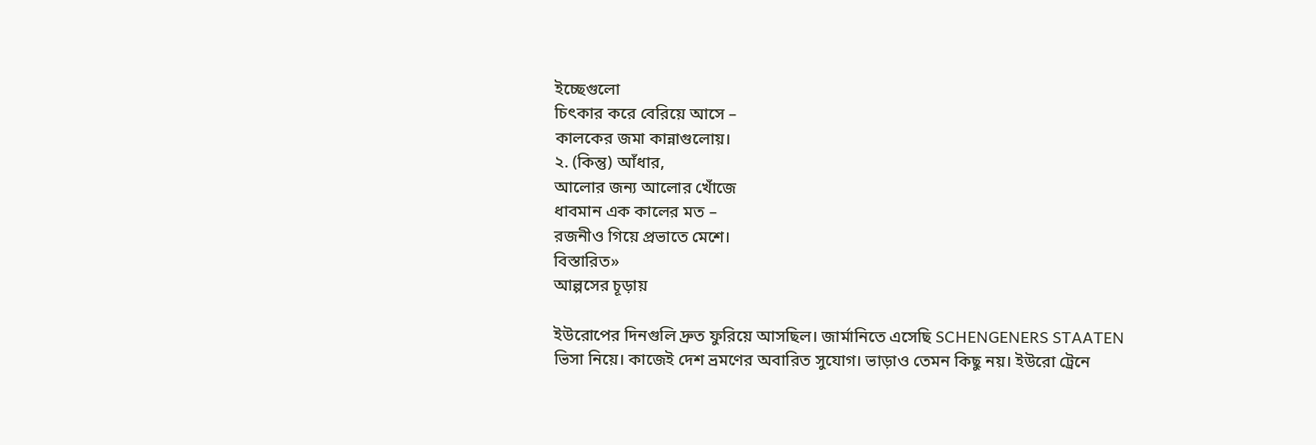ইচ্ছেগুলো
চিৎকার করে বেরিয়ে আসে –
কালকের জমা কান্নাগুলোয়।
২. (কিন্তু) আঁধার,
আলোর জন্য আলোর খোঁজে
ধাবমান এক কালের মত –
রজনীও গিয়ে প্রভাতে মেশে।
বিস্তারিত»
আল্পসের চূড়ায়

ইউরোপের দিনগুলি দ্রুত ফুরিয়ে আসছিল। জার্মানিতে এসেছি SCHENGENERS STAATEN ভিসা নিয়ে। কাজেই দেশ ভ্রমণের অবারিত সুযোগ। ভাড়াও তেমন কিছু নয়। ইউরো ট্রেনে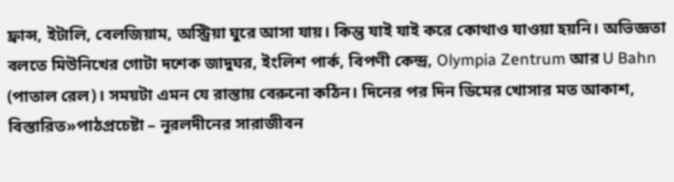ফ্রান্স, ইটালি, বেলজিয়াম, অস্ট্রিয়া ঘুরে আসা যায়। কিন্তু যাই যাই করে কোথাও যাওয়া হয়নি। অভিজ্ঞতা বলতে মিউনিখের গোটা দশেক জাদুঘর, ইংলিশ পার্ক, বিপণী কেন্দ্র, Olympia Zentrum আর U Bahn (পাতাল রেল)। সময়টা এমন যে রাস্তায় বেরুনো কঠিন। দিনের পর দিন ডিমের খোসার মত আকাশ,
বিস্তারিত»পাঠপ্রচেষ্টা – নূরলদীনের সারাজীবন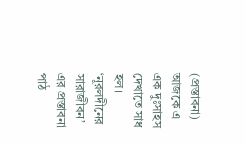(প্রস্তাবনা)
আজকে এ এক দুঃসাহস দেখাতে সাধ হল। ‘নূরলদীনের সারাজীবন’ এর প্রস্তাবনা পাঠ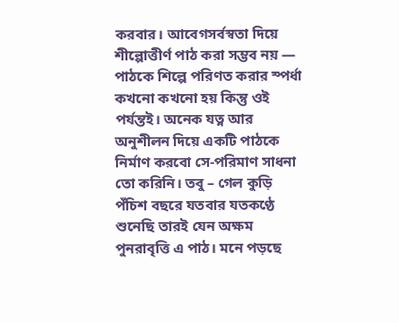করবার। আবেগসর্বস্বতা দিয়ে শীল্পোত্তীর্ণ পাঠ করা সম্ভব নয় — পাঠকে শিল্পে পরিণত করার স্পর্ধা কখনো কখনো হয় কিন্তু ওই পর্যন্তই। অনেক যত্ন আর অনুশীলন দিয়ে একটি পাঠকে নির্মাণ করবো সে-পরিমাণ সাধনা তো করিনি। তবু – গেল কুড়ি পঁচিশ বছরে যতবার যতকণ্ঠে শুনেছি তারই যেন অক্ষম পুনরাবৃত্তি এ পাঠ। মনে পড়ছে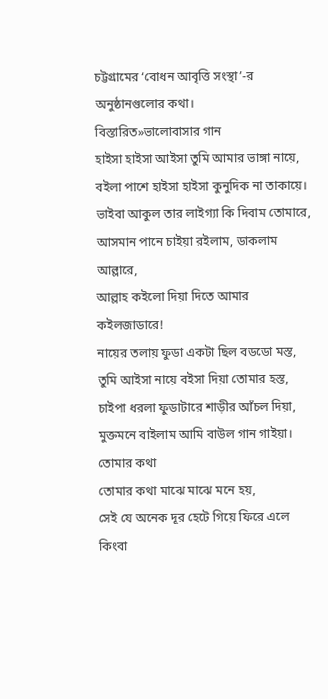চট্টগ্রামের ‘বোধন আবৃত্তি সংস্থা’-র অনুষ্ঠানগুলোর কথা।
বিস্তারিত»ভালোবাসার গান
হাইসা হাইসা আইসা তুমি আমার ভাঙ্গা নায়ে,
বইলা পাশে হাইসা হাইসা কুনুদিক না তাকায়ে।
ভাইবা আকুল তার লাইগ্যা কি দিবাম তোমারে,
আসমান পানে চাইয়া রইলাম, ডাকলাম আল্লারে,
আল্লাহ কইলো দিয়া দিতে আমার কইলজাডারে!
নায়ের তলায় ফুডা একটা ছিল বডডো মস্ত,
তুমি আইসা নায়ে বইসা দিয়া তোমার হস্ত,
চাইপা ধরলা ফুডাটারে শাড়ীর আঁচল দিয়া,
মুক্তমনে বাইলাম আমি বাউল গান গাইয়া।
তোমার কথা
তোমার কথা মাঝে মাঝে মনে হয়,
সেই যে অনেক দূর হেটে গিয়ে ফিরে এলে
কিংবা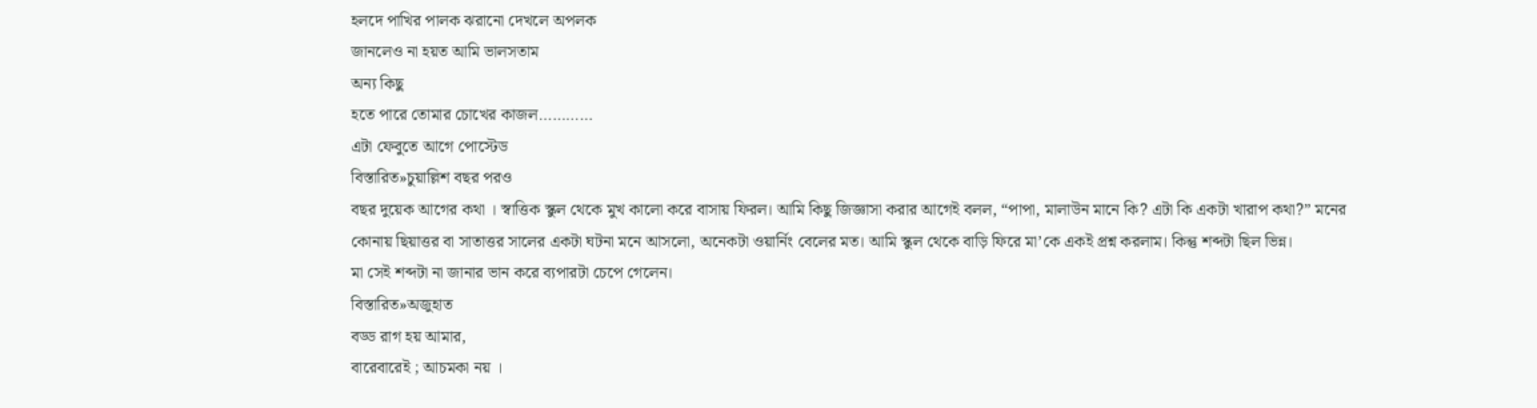হলদে পাখির পালক ঝরানো দেখলে অপলক
জানলেও না হয়ত আমি ভালসতাম
অন্য কিছু
হতে পারে তোমার চোখের কাজল…………
এটা ফেবুতে আগে পোস্টেড
বিস্তারিত»চুয়াল্লিশ বছর পরও
বছর দুয়েক আগের কথা । স্বাত্তিক স্কুল থেকে মুখ কালো করে বাসায় ফিরল। আমি কিছু জিজ্ঞাসা করার আগেই বলল, “পাপা, মালাউন মানে কি? এটা কি একটা খারাপ কথা?” মনের কোনায় ছিয়াত্তর বা সাতাত্তর সালের একটা ঘটনা মনে আসলো, অনেকটা ওয়ার্নিং বেলের মত। আমি স্কুল থেকে বাড়ি ফিরে মা’কে একই প্রশ্ন করলাম। কিন্তু শব্দটা ছিল ভিন্ন।
মা সেই শব্দটা না জানার ভান করে ব্যপারটা চেপে গেলেন।
বিস্তারিত»অজুহাত
বড্ড রাগ হয় আমার,
বারেবারেই ; আচমকা নয় ।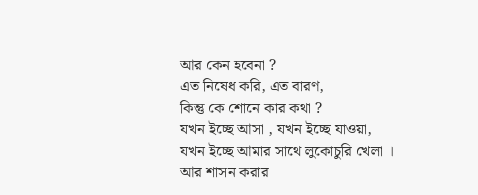আর কেন হবেনা ?
এত নিষেধ করি, এত বারণ,
কিন্তু কে শোনে কার কথা ?
যখন ইচ্ছে আসা , যখন ইচ্ছে যাওয়া,
যখন ইচ্ছে আমার সাথে লুকোচুরি খেলা ।
আর শাসন করার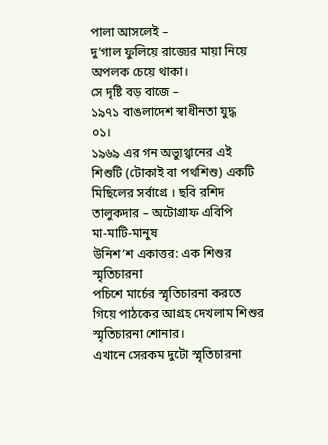পালা আসলেই –
দু’গাল ফুলিয়ে রাজ্যের মায়া নিয়ে অপলক চেয়ে থাকা।
সে দৃষ্টি বড় বাজে –
১৯৭১ বাঙলাদেশ স্বাধীনতা যুদ্ধ
০১।
১৯৬৯ এর গন অভ্যুথ্বানের এই শিশুটি (টোকাই বা পথশিশু) একটি মিছিলের সর্বাগ্রে । ছবি রশিদ তালুকদার – অটোগ্রাফ এবিপি
মা-মাটি-মানুষ
উনিশ’শ একাত্তর: এক শিশুর স্মৃতিচারনা
পচিশে মার্চের স্মৃতিচারনা করতে গিয়ে পাঠকের আগ্রহ দেখলাম শিশুর স্মৃতিচারনা শোনার।
এখানে সেরকম দুটো স্মৃতিচারনা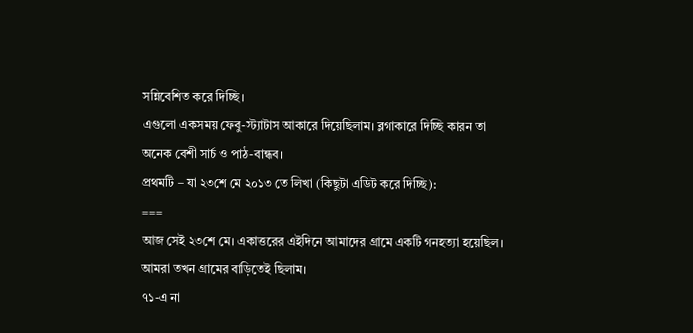সন্নিবেশিত করে দিচ্ছি।
এগুলো একসময় ফেবু-স্ট্যাটাস আকারে দিয়েছিলাম। ব্লগাকারে দিচ্ছি কারন তা অনেক বেশী সার্চ ও পাঠ-বান্ধব।
প্রথমটি – যা ২৩শে মে ২০১৩ তে লিখা (কিছুটা এডিট করে দিচ্ছি):
===
আজ সেই ২৩শে মে। একাত্তরের এইদিনে আমাদের গ্রামে একটি গনহত্যা হয়েছিল। আমরা তখন গ্রামের বাড়িতেই ছিলাম।
৭১-এ না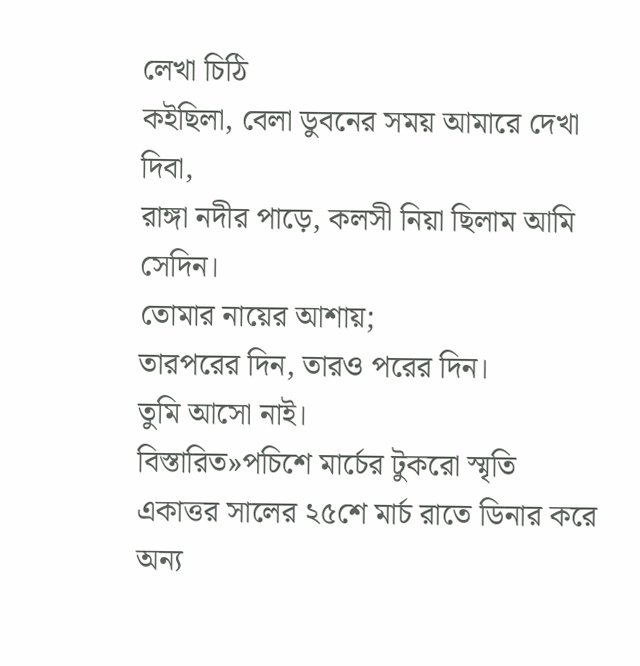লেখা চিঠি
কইছিলা, বেলা ডুবনের সময় আমারে দেখা দিবা,
রাঙ্গা নদীর পাড়ে, কলসী নিয়া ছিলাম আমি সেদিন।
তোমার নায়ের আশায়;
তারপরের দিন, তারও পরের দিন।
তুমি আসো নাই।
বিস্তারিত»পচিশে মার্চের টুকরো স্মৃতি
একাত্তর সালের ২৫শে মার্চ রাতে ডিনার করে অন্য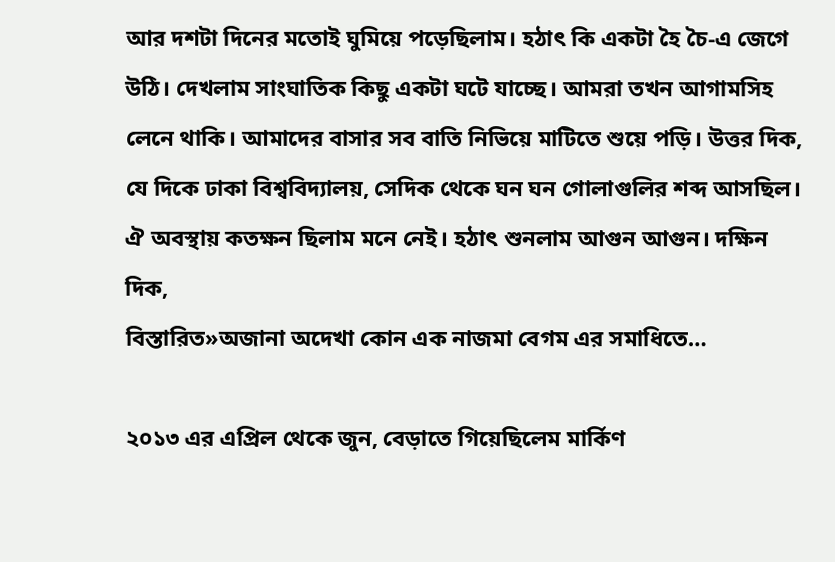আর দশটা দিনের মতোই ঘুমিয়ে পড়েছিলাম। হঠাৎ কি একটা হৈ চৈ-এ জেগে উঠি। দেখলাম সাংঘাতিক কিছু একটা ঘটে যাচ্ছে। আমরা তখন আগামসিহ লেনে থাকি। আমাদের বাসার সব বাতি নিভিয়ে মাটিতে শুয়ে পড়ি। উত্তর দিক, যে দিকে ঢাকা বিশ্ববিদ্যালয়, সেদিক থেকে ঘন ঘন গোলাগুলির শব্দ আসছিল। ঐ অবস্থায় কতক্ষন ছিলাম মনে নেই। হঠাৎ শুনলাম আগুন আগুন। দক্ষিন দিক,
বিস্তারিত»অজানা অদেখা কোন এক নাজমা বেগম এর সমাধিতে…

২০১৩ এর এপ্রিল থেকে জুন, বেড়াতে গিয়েছিলেম মার্কিণ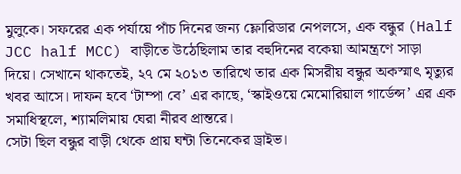মুলুকে। সফরের এক পর্যায়ে পাঁচ দিনের জন্য ফ্লোরিডার নেপলসে, এক বন্ধুর (Half JCC half MCC) বাড়ীতে উঠেছিলাম তার বহুদিনের বকেয়া আমন্ত্রণে সাড়া দিয়ে। সেখানে থাকতেই, ২৭ মে ২০১৩ তারিখে তার এক মিসরীয় বন্ধুর অকস্মাৎ মৃত্যুর খবর আসে। দাফন হবে ‘টাম্পা বে’ এর কাছে, ‘স্কাইওয়ে মেমোরিয়াল গার্ডেন্স’ এর এক সমাধিস্থলে, শ্যামলিমায় ঘেরা নীরব প্রান্তরে।
সেটা ছিল বন্ধুর বাড়ী থেকে প্রায় ঘন্টা তিনেকের ড্রাইভ।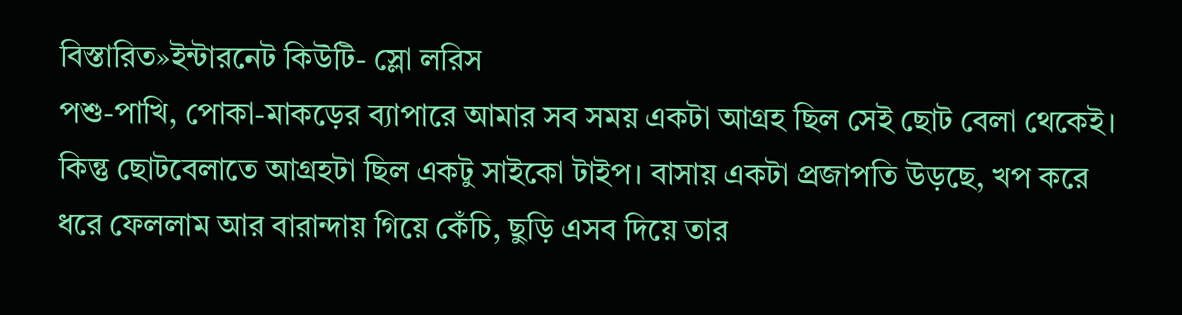বিস্তারিত»ইন্টারনেট কিউটি- স্লো লরিস
পশু-পাখি, পোকা-মাকড়ের ব্যাপারে আমার সব সময় একটা আগ্রহ ছিল সেই ছোট বেলা থেকেই। কিন্তু ছোটবেলাতে আগ্রহটা ছিল একটু সাইকো টাইপ। বাসায় একটা প্রজাপতি উড়ছে, খপ করে ধরে ফেললাম আর বারান্দায় গিয়ে কেঁচি, ছুড়ি এসব দিয়ে তার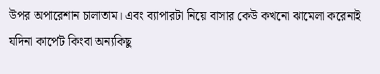উপর অপারেশান চালাতাম। এবং ব্যাপারটা নিয়ে বাসার কেউ কখনো ঝামেলা করেনাই যদিনা কার্পেট কিংবা অন্যকিছু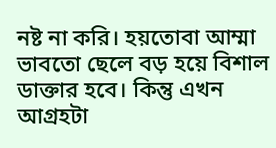নষ্ট না করি। হয়তোবা আম্মা ভাবতো ছেলে বড় হয়ে বিশাল ডাক্তার হবে। কিন্তু এখন আগ্রহটা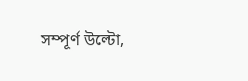সম্পূর্ণ উল্টো,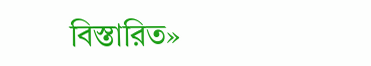বিস্তারিত»